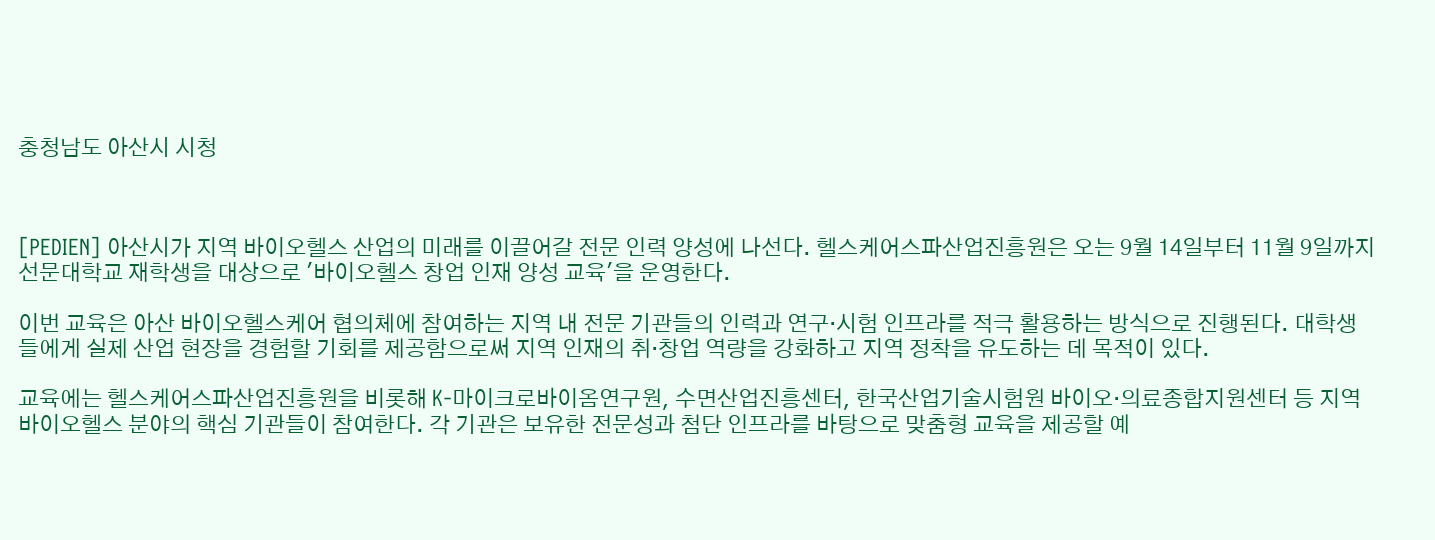충청남도 아산시 시청



[PEDIEN] 아산시가 지역 바이오헬스 산업의 미래를 이끌어갈 전문 인력 양성에 나선다. 헬스케어스파산업진흥원은 오는 9월 14일부터 11월 9일까지 선문대학교 재학생을 대상으로 '바이오헬스 창업 인재 양성 교육'을 운영한다.

이번 교육은 아산 바이오헬스케어 협의체에 참여하는 지역 내 전문 기관들의 인력과 연구·시험 인프라를 적극 활용하는 방식으로 진행된다. 대학생들에게 실제 산업 현장을 경험할 기회를 제공함으로써 지역 인재의 취·창업 역량을 강화하고 지역 정착을 유도하는 데 목적이 있다.

교육에는 헬스케어스파산업진흥원을 비롯해 K-마이크로바이옴연구원, 수면산업진흥센터, 한국산업기술시험원 바이오·의료종합지원센터 등 지역 바이오헬스 분야의 핵심 기관들이 참여한다. 각 기관은 보유한 전문성과 첨단 인프라를 바탕으로 맞춤형 교육을 제공할 예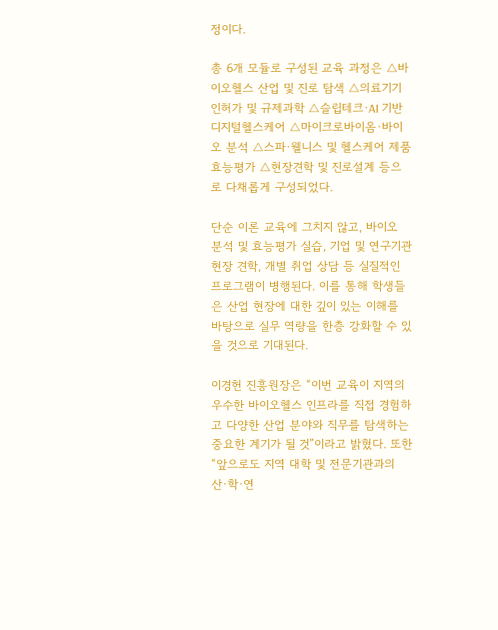정이다.

총 6개 모듈로 구성된 교육 과정은 △바이오헬스 산업 및 진로 탐색 △의료기기 인허가 및 규제과학 △슬립테크·AI 기반 디지털헬스케어 △마이크로바이옴·바이오 분석 △스파·웰니스 및 헬스케어 제품 효능평가 △현장견학 및 진로설계 등으로 다채롭게 구성되었다.

단순 이론 교육에 그치지 않고, 바이오 분석 및 효능평가 실습, 기업 및 연구기관 현장 견학, 개별 취업 상담 등 실질적인 프로그램이 병행된다. 이를 통해 학생들은 산업 현장에 대한 깊이 있는 이해를 바탕으로 실무 역량을 한층 강화할 수 있을 것으로 기대된다.

이경헌 진흥원장은 “이번 교육이 지역의 우수한 바이오헬스 인프라를 직접 경험하고 다양한 산업 분야와 직무를 탐색하는 중요한 계기가 될 것”이라고 밝혔다. 또한 “앞으로도 지역 대학 및 전문기관과의 산·학·연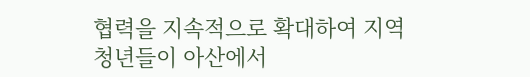협력을 지속적으로 확대하여 지역 청년들이 아산에서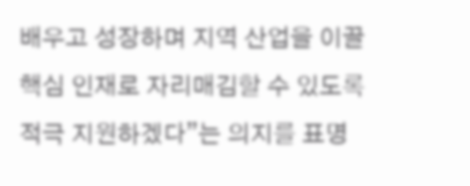배우고 성장하며 지역 산업을 이끌 핵심 인재로 자리매김할 수 있도록 적극 지원하겠다”는 의지를 표명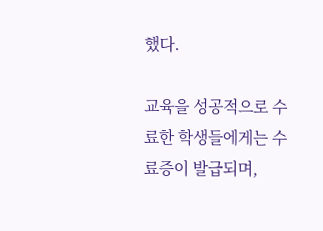했다.

교육을 성공적으로 수료한 학생들에게는 수료증이 발급되며,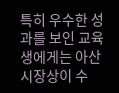특히 우수한 성과를 보인 교육생에게는 아산시장상이 수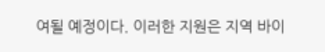여될 예정이다. 이러한 지원은 지역 바이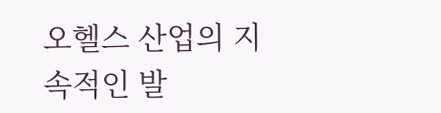오헬스 산업의 지속적인 발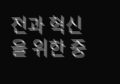전과 혁신을 위한 중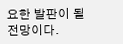요한 발판이 될 전망이다.